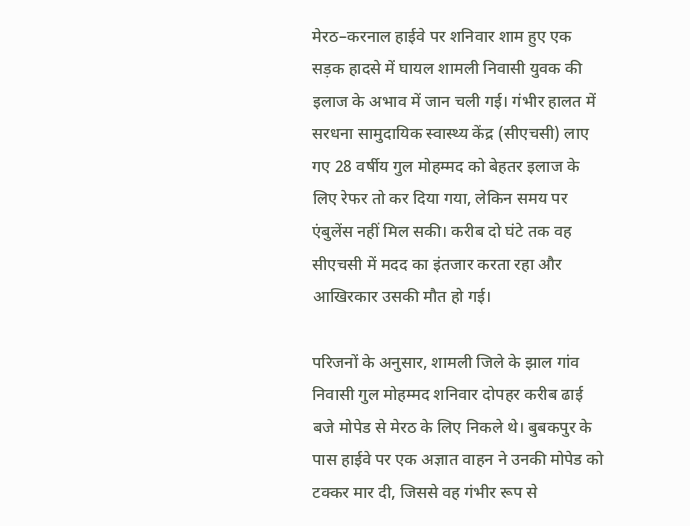मेरठ–करनाल हाईवे पर शनिवार शाम हुए एक सड़क हादसे में घायल शामली निवासी युवक की इलाज के अभाव में जान चली गई। गंभीर हालत में सरधना सामुदायिक स्वास्थ्य केंद्र (सीएचसी) लाए गए 28 वर्षीय गुल मोहम्मद को बेहतर इलाज के लिए रेफर तो कर दिया गया, लेकिन समय पर एंबुलेंस नहीं मिल सकी। करीब दो घंटे तक वह सीएचसी में मदद का इंतजार करता रहा और आखिरकार उसकी मौत हो गई।

परिजनों के अनुसार, शामली जिले के झाल गांव निवासी गुल मोहम्मद शनिवार दोपहर करीब ढाई बजे मोपेड से मेरठ के लिए निकले थे। बुबकपुर के पास हाईवे पर एक अज्ञात वाहन ने उनकी मोपेड को टक्कर मार दी, जिससे वह गंभीर रूप से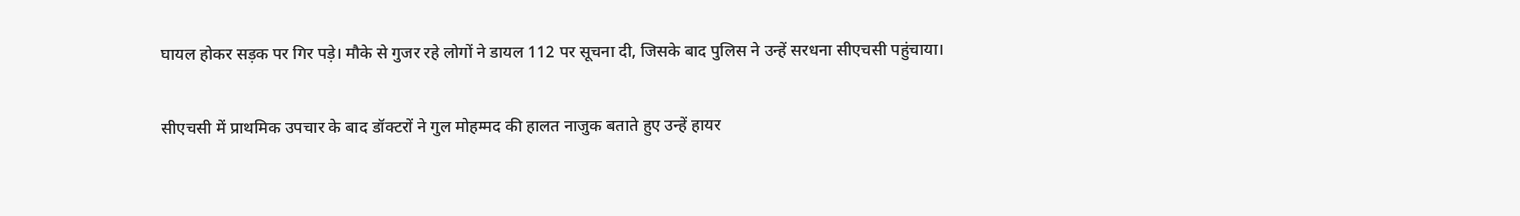घायल होकर सड़क पर गिर पड़े। मौके से गुजर रहे लोगों ने डायल 112 पर सूचना दी, जिसके बाद पुलिस ने उन्हें सरधना सीएचसी पहुंचाया।

सीएचसी में प्राथमिक उपचार के बाद डॉक्टरों ने गुल मोहम्मद की हालत नाजुक बताते हुए उन्हें हायर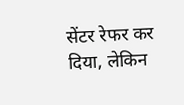सेंटर रेफर कर दिया, लेकिन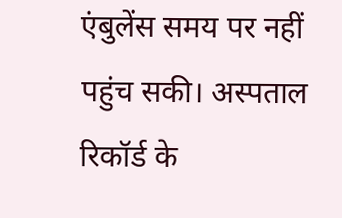एंबुलेंस समय पर नहीं पहुंच सकी। अस्पताल रिकॉर्ड के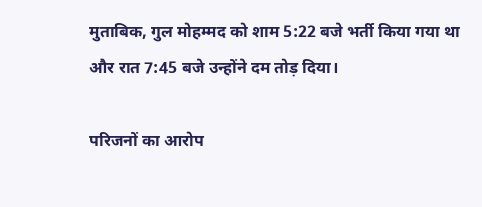मुताबिक, गुल मोहम्मद को शाम 5:22 बजे भर्ती किया गया था और रात 7:45 बजे उन्होंने दम तोड़ दिया।

परिजनों का आरोप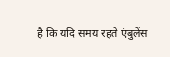है कि यदि समय रहते एंबुलेंस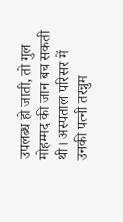उपलब्ध हो जाती, तो गुल मोहम्मद की जान बच सकती थी। अस्पताल परिसर में उनकी पत्नी तरन्नुम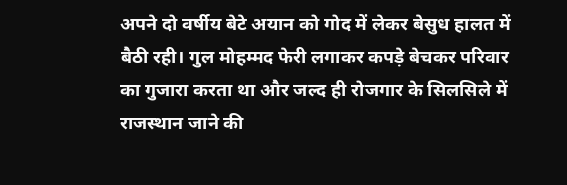अपने दो वर्षीय बेटे अयान को गोद में लेकर बेसुध हालत में बैठी रही। गुल मोहम्मद फेरी लगाकर कपड़े बेचकर परिवार का गुजारा करता था और जल्द ही रोजगार के सिलसिले में राजस्थान जाने की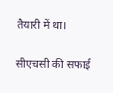तैयारी में था।

सीएचसी की सफाई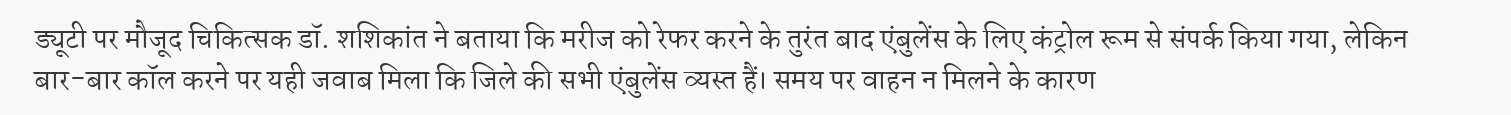ड्यूटी पर मौजूद चिकित्सक डॉ. शशिकांत ने बताया कि मरीज को रेफर करने के तुरंत बाद एंबुलेंस के लिए कंट्रोल रूम से संपर्क किया गया, लेकिन बार-बार कॉल करने पर यही जवाब मिला कि जिले की सभी एंबुलेंस व्यस्त हैं। समय पर वाहन न मिलने के कारण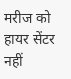मरीज को हायर सेंटर नहीं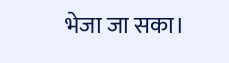भेजा जा सका।